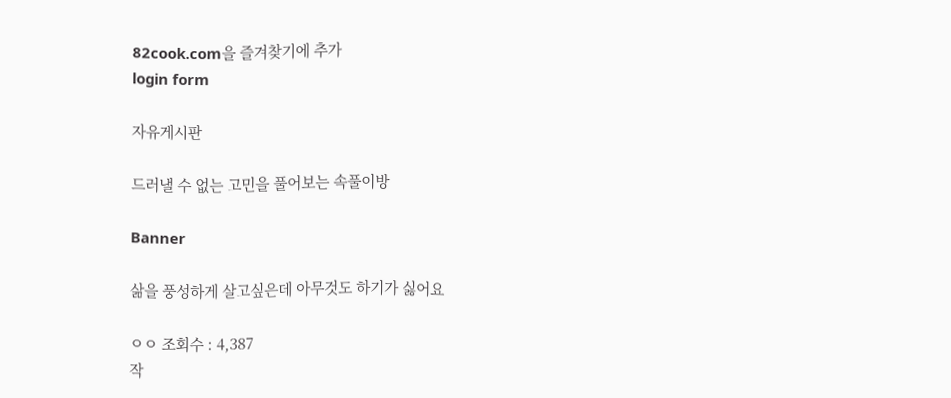82cook.com을 즐겨찾기에 추가
login form

자유게시판

드러낼 수 없는 고민을 풀어보는 속풀이방

Banner

삶을 풍성하게 살고싶은데 아무것도 하기가 싫어요

ㅇㅇ 조회수 : 4,387
작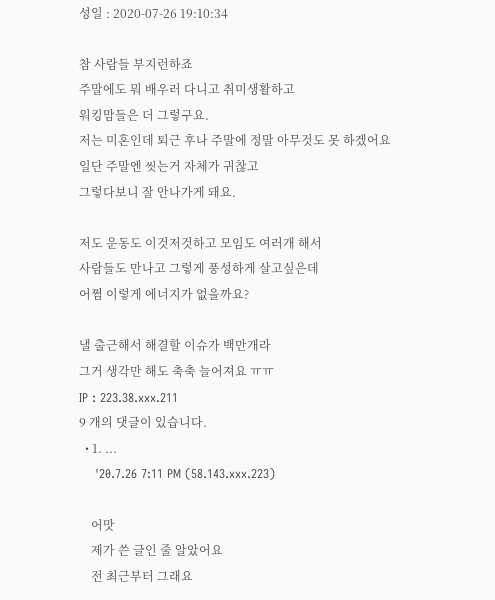성일 : 2020-07-26 19:10:34

참 사람들 부지런하죠
주말에도 뭐 배우러 다니고 취미생활하고
워킹맘들은 더 그렇구요.
저는 미혼인데 퇴근 후나 주말에 정말 아무것도 못 하겠어요
일단 주말엔 씻는거 자체가 귀찮고
그렇다보니 잘 안나가게 돼요.

저도 운동도 이것저것하고 모임도 여러개 해서
사람들도 만나고 그렇게 풍성하게 살고싶은데
어쩜 이렇게 에너지가 없을까요?

낼 출근해서 해결할 이슈가 백만개라
그거 생각만 해도 축축 늘어져요 ㅠㅠ
IP : 223.38.xxx.211
9 개의 댓글이 있습니다.
  • 1. ...
    '20.7.26 7:11 PM (58.143.xxx.223)

    어맛
    제가 쓴 글인 줄 알았어요
    전 최근부터 그래요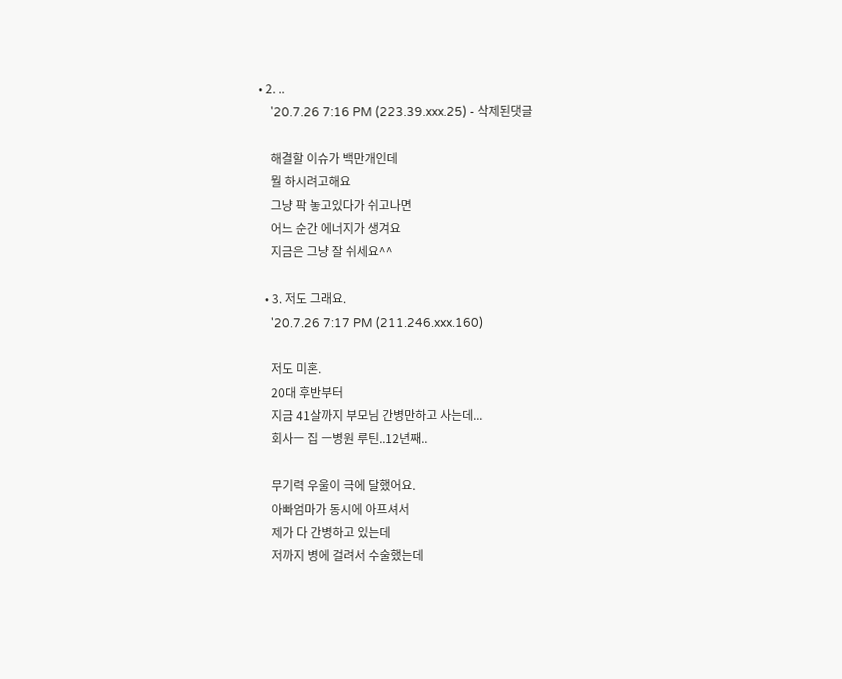• 2. ..
    '20.7.26 7:16 PM (223.39.xxx.25) - 삭제된댓글

    해결할 이슈가 백만개인데
    뭘 하시려고해요
    그냥 팍 놓고있다가 쉬고나면
    어느 순간 에너지가 생겨요
    지금은 그냥 잘 쉬세요^^

  • 3. 저도 그래요.
    '20.7.26 7:17 PM (211.246.xxx.160)

    저도 미혼.
    20대 후반부터
    지금 41살까지 부모님 간병만하고 사는데...
    회사ㅡ 집 ㅡ병원 루틴..12년째..

    무기력 우울이 극에 달했어요.
    아빠엄마가 동시에 아프셔서
    제가 다 간병하고 있는데
    저까지 병에 걸려서 수술했는데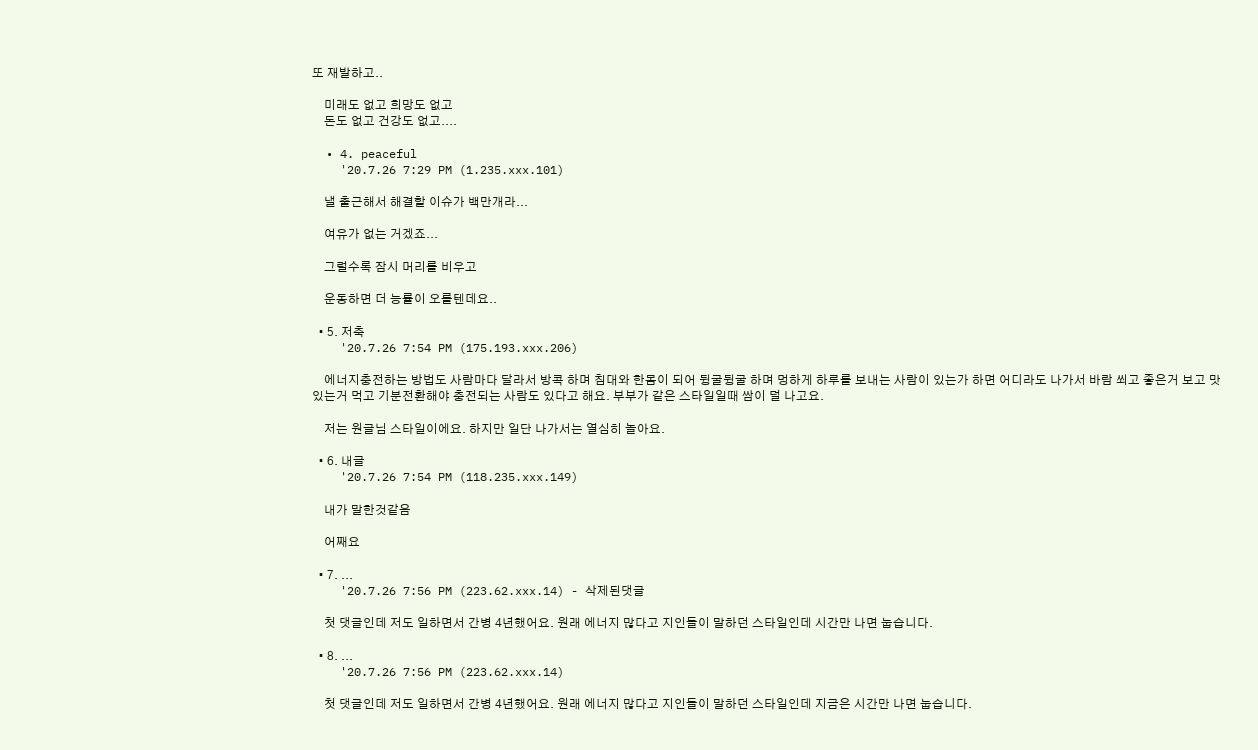또 재발하고..

    미래도 없고 희망도 없고
    돈도 없고 건강도 없고....

  • 4. peaceful
    '20.7.26 7:29 PM (1.235.xxx.101)

    낼 출근해서 해결할 이슈가 백만개라...

    여유가 없는 거겠죠...

    그럴수록 잠시 머리를 비우고

    운동하면 더 능률이 오를텐데요..

  • 5. 저축
    '20.7.26 7:54 PM (175.193.xxx.206)

    에너지충전하는 방법도 사람마다 달라서 방콕 하며 침대와 한몸이 되어 뒹굴뒹굴 하며 멍하게 하루를 보내는 사람이 있는가 하면 어디라도 나가서 바람 쐬고 좋은거 보고 맛있는거 먹고 기분전환해야 충전되는 사람도 있다고 해요. 부부가 같은 스타일일때 쌈이 덜 나고요.

    저는 원글님 스타일이에요. 하지만 일단 나가서는 열심히 놀아요.

  • 6. 내글
    '20.7.26 7:54 PM (118.235.xxx.149)

    내가 말한것같음

    어째요

  • 7. ...
    '20.7.26 7:56 PM (223.62.xxx.14) - 삭제된댓글

    첫 댓글인데 저도 일하면서 간병 4년했어요. 원래 에너지 많다고 지인들이 말하던 스타일인데 시간만 나면 눕습니다.

  • 8. ...
    '20.7.26 7:56 PM (223.62.xxx.14)

    첫 댓글인데 저도 일하면서 간병 4년했어요. 원래 에너지 많다고 지인들이 말하던 스타일인데 지금은 시간만 나면 눕습니다.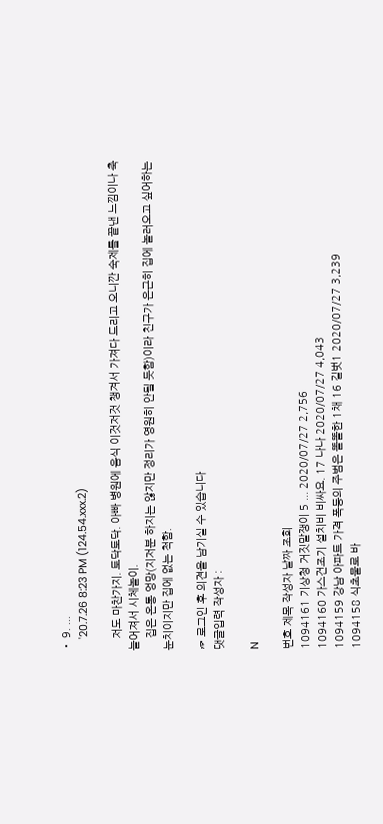• 9. ...
    '20.7.26 8:23 PM (124.54.xxx.2)

    저도 마찬가지. 토닥토닥. 아빠 병원에 음식 이것저것 챙겨서 가져다 드리고 오니깐 숙제를 끝낸 느낌이나 축 늘어져서 시체놀이.
    집은 온통 엉망(지저분 하지는 않지만 정리가 영원히 안될 듯함)이라 친구가 은근히 집에 놀러오고 싶어하는 눈치이지만 집에 없는 척함.

☞ 로그인 후 의견을 남기실 수 있습니다
댓글입력 작성자 :

N

번호 제목 작성자 날짜 조회
1094161 기상청 거짓말쟁이 5 ... 2020/07/27 2,756
1094160 가스건조기 설치비 비싸요. 17 나나 2020/07/27 4,043
1094159 강남 아파트 가격 폭등의 주범은 똘똘한 1채 16 길벗1 2020/07/27 3,239
1094158 식초물로 바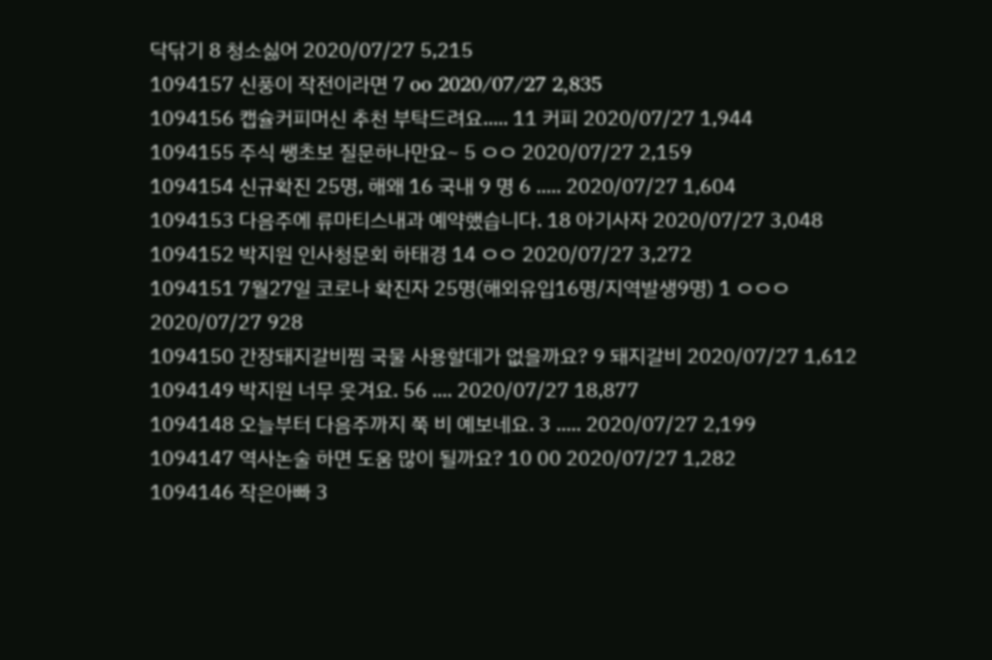닥닦기 8 청소싫어 2020/07/27 5,215
1094157 신풍이 작전이라면 7 oo 2020/07/27 2,835
1094156 캡슐커피머신 추천 부탁드려요..... 11 커피 2020/07/27 1,944
1094155 주식 쌩초보 질문하나만요~ 5 ㅇㅇ 2020/07/27 2,159
1094154 신규확진 25명, 해왜 16 국내 9 명 6 ..... 2020/07/27 1,604
1094153 다음주에 류마티스내과 예약했습니다. 18 아기사자 2020/07/27 3,048
1094152 박지원 인사청문회 하태경 14 ㅇㅇ 2020/07/27 3,272
1094151 7월27일 코로나 확진자 25명(해외유입16명/지역발생9명) 1 ㅇㅇㅇ 2020/07/27 928
1094150 간장돼지갈비찜 국물 사용할데가 없을까요? 9 돼지갈비 2020/07/27 1,612
1094149 박지원 너무 웃겨요. 56 .... 2020/07/27 18,877
1094148 오늘부터 다음주까지 쭉 비 예보네요. 3 ..... 2020/07/27 2,199
1094147 역사논술 하면 도움 많이 될까요? 10 00 2020/07/27 1,282
1094146 작은아빠 3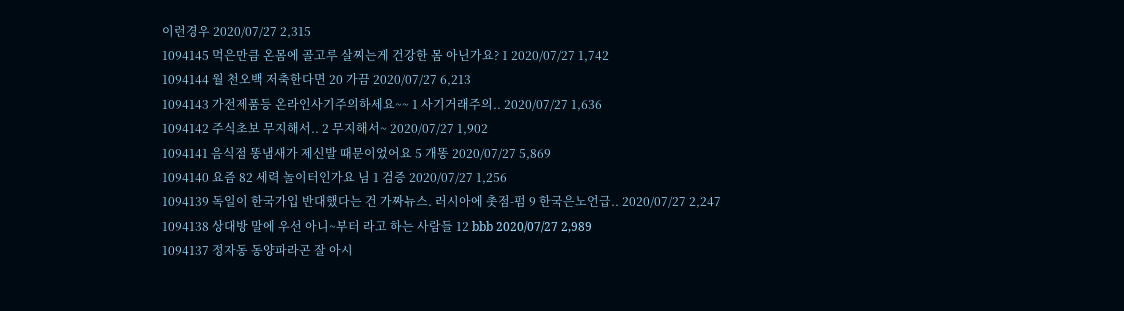이런경우 2020/07/27 2,315
1094145 먹은만큼 온몸에 골고루 살찌는게 건강한 몸 아닌가요? 1 2020/07/27 1,742
1094144 월 천오백 저축한다면 20 가끔 2020/07/27 6,213
1094143 가전제품등 온라인사기주의하세요~~ 1 사기거래주의.. 2020/07/27 1,636
1094142 주식초보 무지해서.. 2 무지해서~ 2020/07/27 1,902
1094141 음식점 똥냄새가 제신발 때문이었어요 5 개똥 2020/07/27 5,869
1094140 요즘 82 세력 놀이터인가요 님 1 검증 2020/07/27 1,256
1094139 독일이 한국가입 반대했다는 건 가짜뉴스. 러시아에 촛점-펌 9 한국은노언급.. 2020/07/27 2,247
1094138 상대방 말에 우선 아니~부터 라고 하는 사람들 12 bbb 2020/07/27 2,989
1094137 정자동 동양파라곤 잘 아시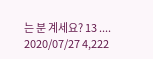는 분 계세요? 13 .... 2020/07/27 4,222